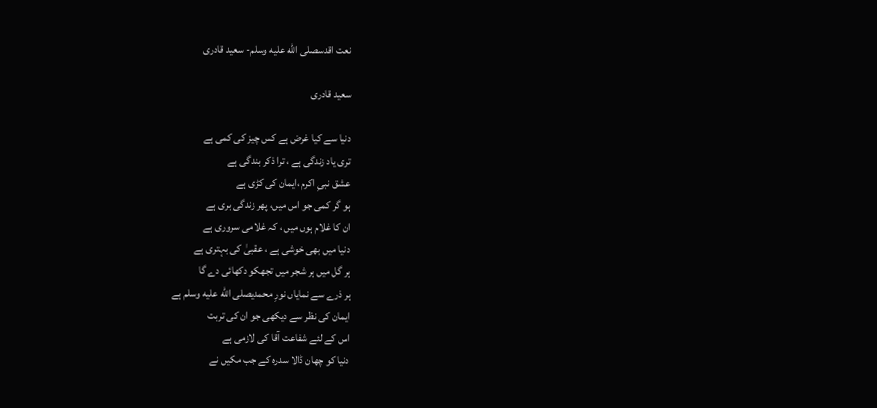نعت اقدسصلى الله عليه وسلم- سعید قادری

سعید قادری

دنیا سے کیا غرض ہے کس چیز کی کمی ہے
تری یاد زندگی ہے ، ترا ذکر بندگی ہے
عشق نبیِ اکرم ،ایمان کی کڑی ہے
ہو گر کمی جو اس میں، پھر زندگی بری ہے
ان کا غلام ہوں میں ، کہ غلامی سروری ہے
دنیا میں بھی خوشی ہے ، عقبیٰ کی بہتری ہے
ہر گل میں ہر شجر میں تجھکو دکھائی دے گا
ہر ذرے سے نمایاں نورِ محمدیصلى الله عليه وسلم ہے
ایمان کی نظر سے دیکھی جو ان کی تربت
اس کے لئے شفاعت آقا کی لازمی ہے
دنیا کو چھان ڈالا سدرہ کے جب مکیں نے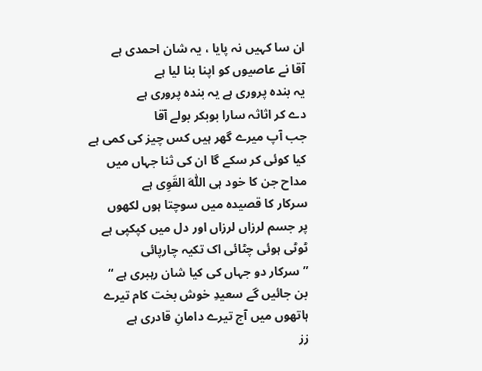ان سا کہیں نہ پایا ، یہ شان احمدی ہے
آقا نے عاصیوں کو اپنا بنا لیا ہے
یہ بندہ پروری ہے یہ بندہ پروری ہے
دے کر اثاثہ سارا بوبکر بولے آقا
جب آپ میرے گھر ہیں کس چیز کی کمی ہے
کیا کوئی کر سکے گا ان کی ثنا جہاں میں
مداح جن کا خود ہی اَللّٰہ القَوِی ہے
سرکار کا قصیدہ میں سوچتا ہوں لکھوں
پر جسم لرزاں لرزاں اور دل میں کپکپی ہے
ٹوٹی ہوئی چٹائی اک تکیہ چارپائی
” سرکار دو جہاں کی کیا شان رہبری ہے “
بن جائیں گے سعیدِ خوش بخت کام تیرے
ہاتھوں میں آج تیرے دامانِ قادری ہے
زز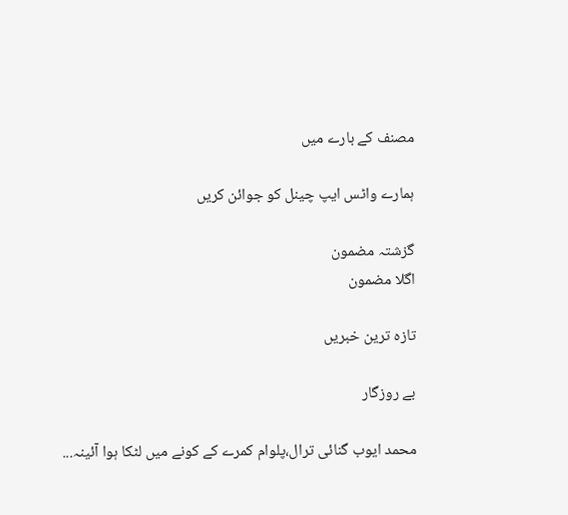مصنف کے بارے میں

ہمارے واٹس ایپ چینل کو جوائن کریں

گزشتہ مضمون
اگلا مضمون

تازہ ترین خبریں

بے روزگار

محمد ایوب گنائی ترال،پلوام کمرے کے کونے میں لٹکا ہوا آئینہ...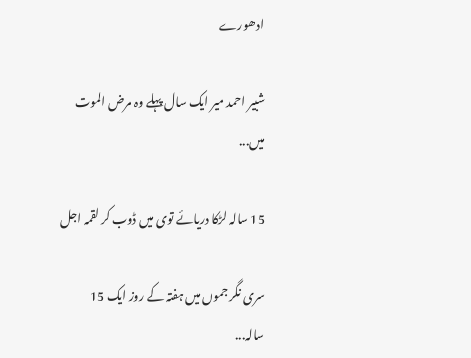ادھورے

شبیر احمد میر ایک سال پہلے وہ مرض الموت میں...

15 سالہ لڑکا دریائے توی میں ڈوب کر لقمہ اجل

سری نگر جموں میں ہفتہ کے روز ایک 15 سالہ...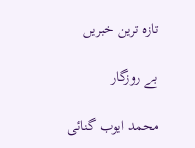تازہ ترین خبریں

بے روزگار

محمد ایوب گنائی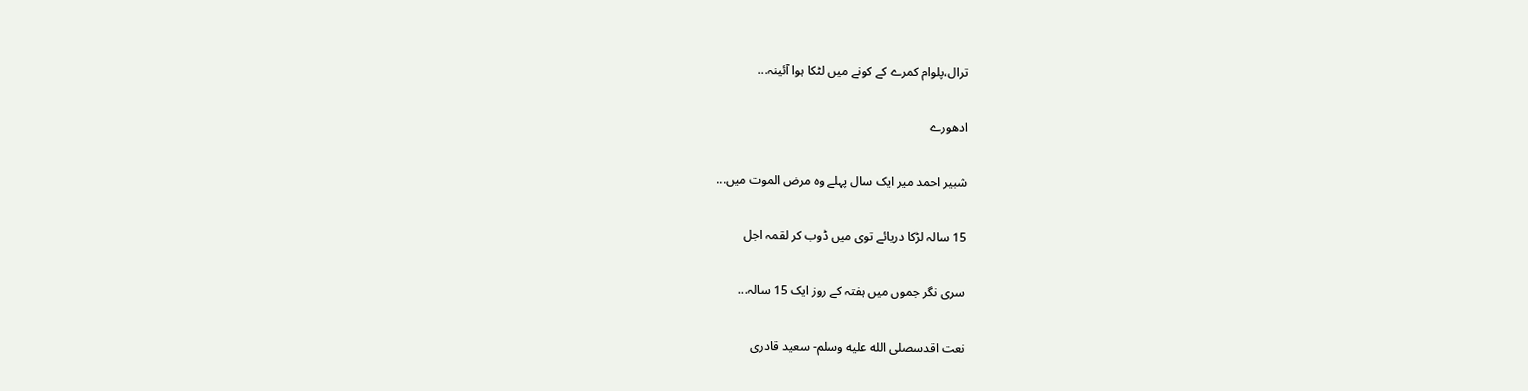ترال،پلوام کمرے کے کونے میں لٹکا ہوا آئینہ...

ادھورے

شبیر احمد میر ایک سال پہلے وہ مرض الموت میں...

15 سالہ لڑکا دریائے توی میں ڈوب کر لقمہ اجل

سری نگر جموں میں ہفتہ کے روز ایک 15 سالہ...

نعت اقدسصلى الله عليه وسلم- سعید قادری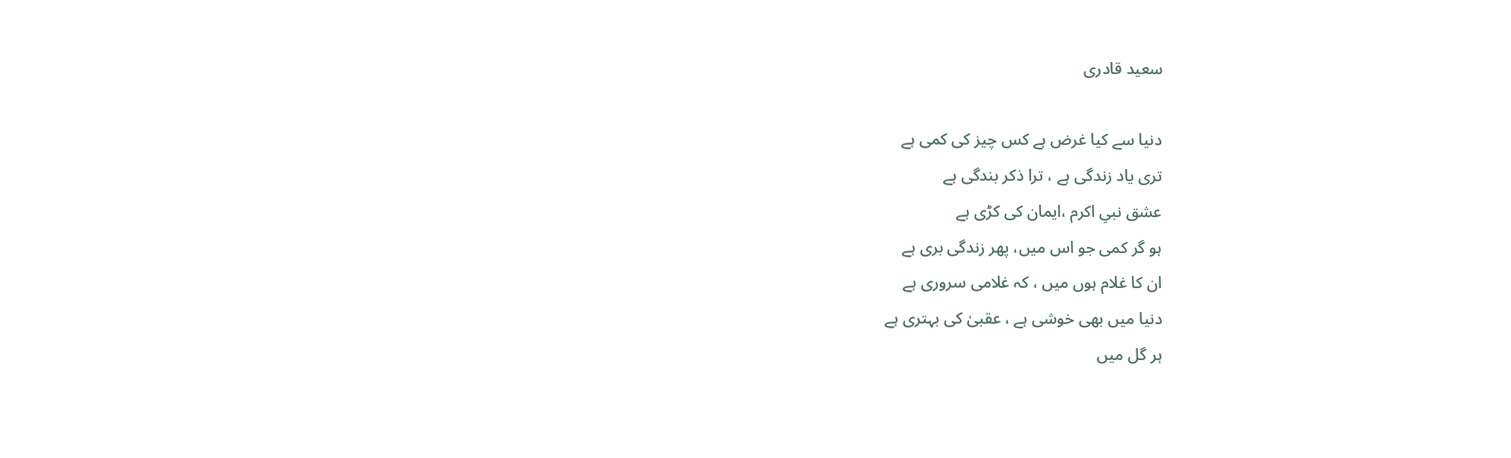سعید قادری

دنیا سے کیا غرض ہے کس چیز کی کمی ہے
تری یاد زندگی ہے ، ترا ذکر بندگی ہے
عشق نبیِ اکرم ،ایمان کی کڑی ہے
ہو گر کمی جو اس میں، پھر زندگی بری ہے
ان کا غلام ہوں میں ، کہ غلامی سروری ہے
دنیا میں بھی خوشی ہے ، عقبیٰ کی بہتری ہے
ہر گل میں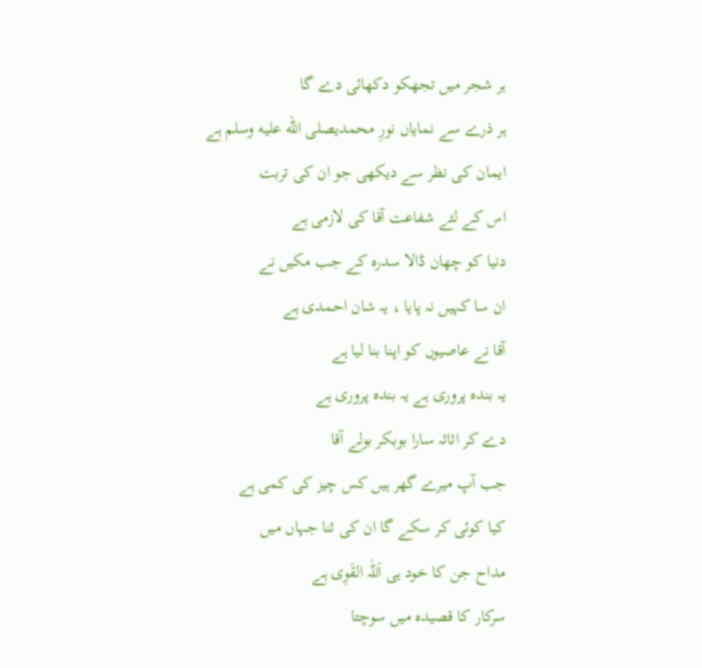ہر شجر میں تجھکو دکھائی دے گا
ہر ذرے سے نمایاں نورِ محمدیصلى الله عليه وسلم ہے
ایمان کی نظر سے دیکھی جو ان کی تربت
اس کے لئے شفاعت آقا کی لازمی ہے
دنیا کو چھان ڈالا سدرہ کے جب مکیں نے
ان سا کہیں نہ پایا ، یہ شان احمدی ہے
آقا نے عاصیوں کو اپنا بنا لیا ہے
یہ بندہ پروری ہے یہ بندہ پروری ہے
دے کر اثاثہ سارا بوبکر بولے آقا
جب آپ میرے گھر ہیں کس چیز کی کمی ہے
کیا کوئی کر سکے گا ان کی ثنا جہاں میں
مداح جن کا خود ہی اَللّٰہ القَوِی ہے
سرکار کا قصیدہ میں سوچتا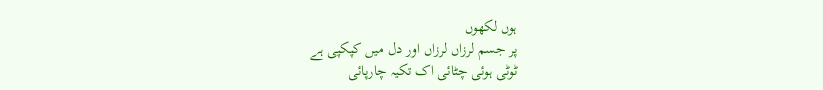ہوں لکھوں
پر جسم لرزاں لرزاں اور دل میں کپکپی ہے
ٹوٹی ہوئی چٹائی اک تکیہ چارپائی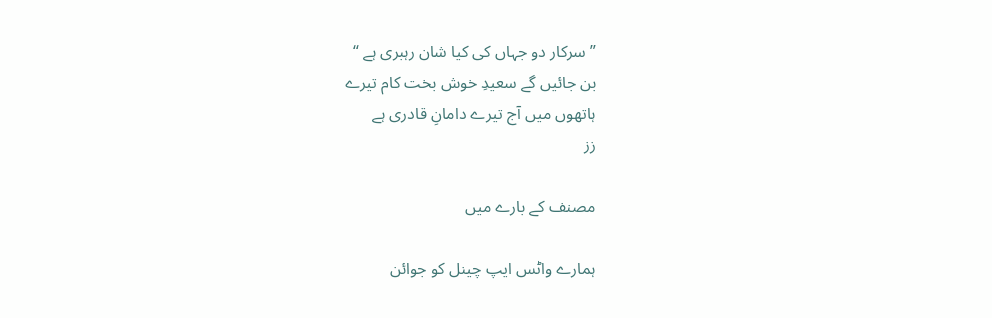” سرکار دو جہاں کی کیا شان رہبری ہے “
بن جائیں گے سعیدِ خوش بخت کام تیرے
ہاتھوں میں آج تیرے دامانِ قادری ہے
زز

مصنف کے بارے میں

ہمارے واٹس ایپ چینل کو جوائن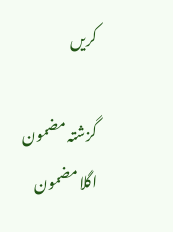کریں

گزشتہ مضمون
اگلا مضمون